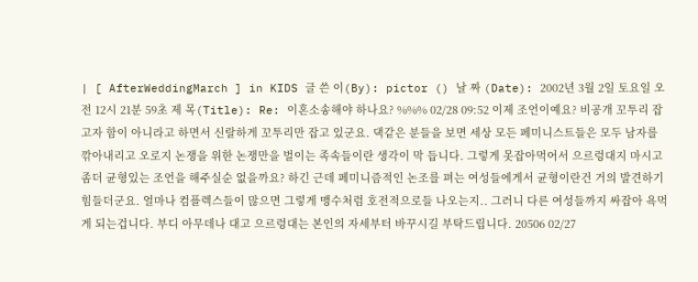| [ AfterWeddingMarch ] in KIDS 글 쓴 이(By): pictor () 날 짜 (Date): 2002년 3월 2일 토요일 오전 12시 21분 59초 제 목(Title): Re: 이혼소송해야 하나요? %%% 02/28 09:52 이제 조언이예요? 비공개 꼬투리 잡고자 함이 아니라고 하면서 신랄하게 꼬투리만 잡고 있군요. 댁같은 분들을 보면 세상 모든 페미니스트들은 모두 남자를 깎아내리고 오로지 논쟁을 위한 논쟁만을 벌이는 족속들이란 생각이 막 듭니다. 그렇게 못잡아먹어서 으르렁대지 마시고 좀더 균형있는 조언을 해주실순 없을까요? 하긴 근데 페미니즘적인 논조를 펴는 여성들에게서 균형이란건 거의 발견하기 힘들더군요. 얼마나 컴플렉스들이 많으면 그렇게 맹수처럼 호전적으로들 나오는지.. 그러니 다른 여성들까지 싸잡아 욕먹게 되는겁니다. 부디 아무데나 대고 으르렁대는 본인의 자세부터 바꾸시길 부탁드립니다. 20506 02/27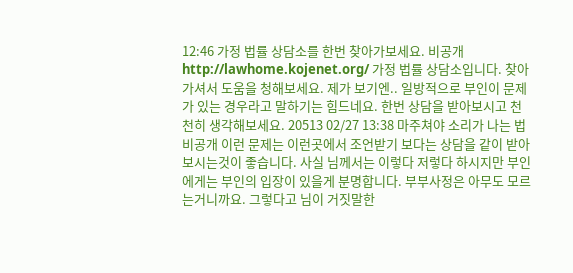12:46 가정 법률 상담소를 한번 찾아가보세요. 비공개 http://lawhome.kojenet.org/ 가정 법률 상담소입니다. 찾아 가셔서 도움을 청해보세요. 제가 보기엔.. 일방적으로 부인이 문제가 있는 경우라고 말하기는 힘드네요. 한번 상담을 받아보시고 천천히 생각해보세요. 20513 02/27 13:38 마주쳐야 소리가 나는 법 비공개 이런 문제는 이런곳에서 조언받기 보다는 상담을 같이 받아보시는것이 좋습니다. 사실 님께서는 이렇다 저렇다 하시지만 부인에게는 부인의 입장이 있을게 분명합니다. 부부사정은 아무도 모르는거니까요. 그렇다고 님이 거짓말한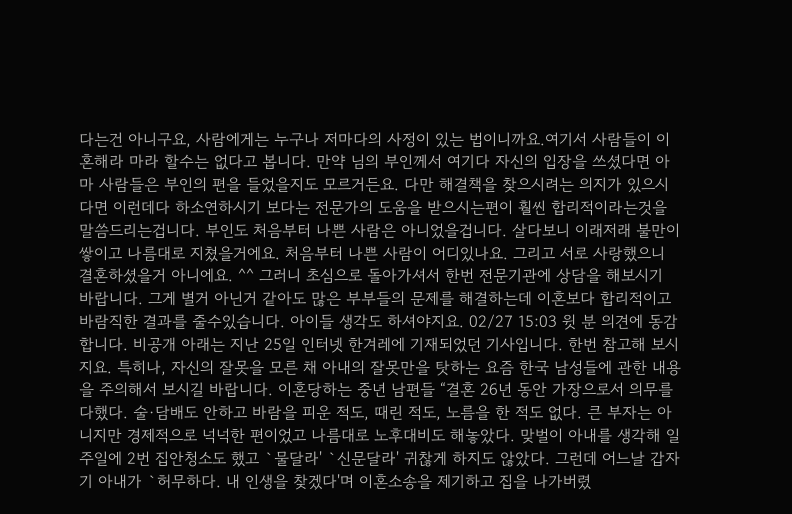다는건 아니구요, 사람에게는 누구나 저마다의 사정이 있는 법이니까요.여기서 사람들이 이혼해라 마라 할수는 없다고 봅니다. 만약 님의 부인께서 여기다 자신의 입장을 쓰셨다면 아마 사람들은 부인의 편을 들었을지도 모르거든요. 다만 해결책을 찾으시려는 의지가 있으시다면 이런데다 하소연하시기 보다는 전문가의 도움을 받으시는편이 훨씬 합리적이라는것을 말씀드리는겁니다. 부인도 처음부터 나쁜 사람은 아니었을겁니다. 살다보니 이래저래 불만이 쌓이고 나름대로 지쳤을거에요. 처음부터 나쁜 사람이 어디있나요. 그리고 서로 사랑했으니 결혼하셨을거 아니에요. ^^ 그러니 초심으로 돌아가셔서 한번 전문기관에 상담을 해보시기 바랍니다. 그게 별거 아닌거 같아도 많은 부부들의 문제를 해결하는데 이혼보다 합리적이고 바람직한 결과를 줄수있습니다. 아이들 생각도 하셔야지요. 02/27 15:03 윗 분 의견에 동감합니다. 비공개 아래는 지난 25일 인터넷 한겨레에 기재되었던 기사입니다. 한번 참고해 보시지요. 특히나, 자신의 잘못을 모른 채 아내의 잘못만을 탓하는 요즘 한국 남성들에 관한 내용을 주의해서 보시길 바랍니다. 이혼당하는 중년 남편들 “결혼 26년 동안 가장으로서 의무를 다했다. 술·담배도 안하고 바람을 피운 적도, 때린 적도, 노름을 한 적도 없다. 큰 부자는 아니지만 경제적으로 넉넉한 편이었고 나름대로 노후대비도 해놓았다. 맞벌이 아내를 생각해 일주일에 2번 집안청소도 했고 `물달라' `신문달라' 귀찮게 하지도 않았다. 그런데 어느날 갑자기 아내가 `허무하다. 내 인생을 찾겠다'며 이혼소송을 제기하고 집을 나가버렸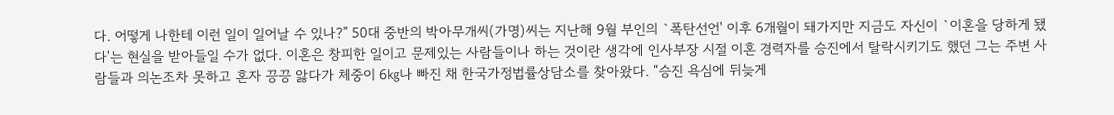다. 어떻게 나한테 이런 일이 일어날 수 있나?” 50대 중반의 박아무개씨(가명)씨는 지난해 9월 부인의 `폭탄선언' 이후 6개월이 돼가지만 지금도 자신이 `이혼을 당하게 됐다'는 현실을 받아들일 수가 없다. 이혼은 창피한 일이고 문제있는 사람들이나 하는 것이란 생각에 인사부장 시절 이혼 경력자를 승진에서 탈락시키기도 했던 그는 주변 사람들과 의논조차 못하고 혼자 끙끙 앓다가 체중이 6㎏나 빠진 채 한국가정법률상담소를 찾아왔다. “승진 욕심에 뒤늦게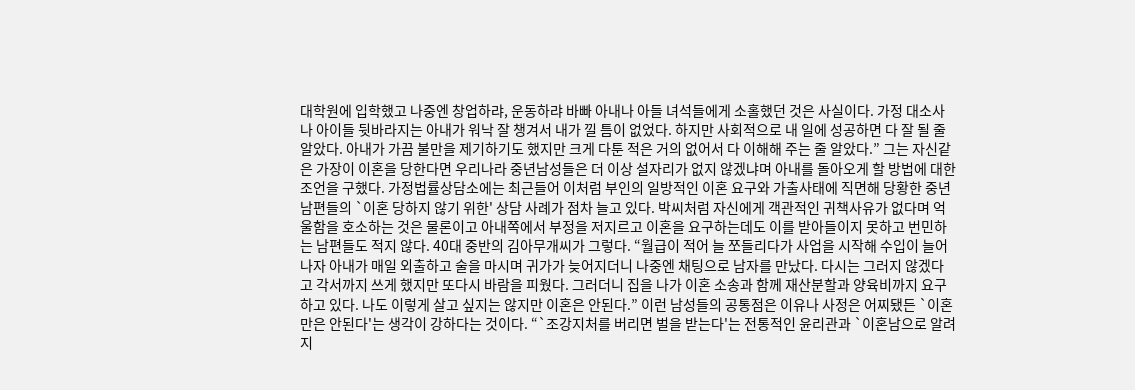대학원에 입학했고 나중엔 창업하랴, 운동하랴 바빠 아내나 아들 녀석들에게 소홀했던 것은 사실이다. 가정 대소사나 아이들 뒷바라지는 아내가 워낙 잘 챙겨서 내가 낄 틈이 없었다. 하지만 사회적으로 내 일에 성공하면 다 잘 될 줄 알았다. 아내가 가끔 불만을 제기하기도 했지만 크게 다툰 적은 거의 없어서 다 이해해 주는 줄 알았다.” 그는 자신같은 가장이 이혼을 당한다면 우리나라 중년남성들은 더 이상 설자리가 없지 않겠냐며 아내를 돌아오게 할 방법에 대한 조언을 구했다. 가정법률상담소에는 최근들어 이처럼 부인의 일방적인 이혼 요구와 가출사태에 직면해 당황한 중년남편들의 `이혼 당하지 않기 위한' 상담 사례가 점차 늘고 있다. 박씨처럼 자신에게 객관적인 귀책사유가 없다며 억울함을 호소하는 것은 물론이고 아내쪽에서 부정을 저지르고 이혼을 요구하는데도 이를 받아들이지 못하고 번민하는 남편들도 적지 않다. 40대 중반의 김아무개씨가 그렇다. “월급이 적어 늘 쪼들리다가 사업을 시작해 수입이 늘어나자 아내가 매일 외출하고 술을 마시며 귀가가 늦어지더니 나중엔 채팅으로 남자를 만났다. 다시는 그러지 않겠다고 각서까지 쓰게 했지만 또다시 바람을 피웠다. 그러더니 집을 나가 이혼 소송과 함께 재산분할과 양육비까지 요구하고 있다. 나도 이렇게 살고 싶지는 않지만 이혼은 안된다.” 이런 남성들의 공통점은 이유나 사정은 어찌됐든 `이혼 만은 안된다'는 생각이 강하다는 것이다. “`조강지처를 버리면 벌을 받는다'는 전통적인 윤리관과 `이혼남으로 알려지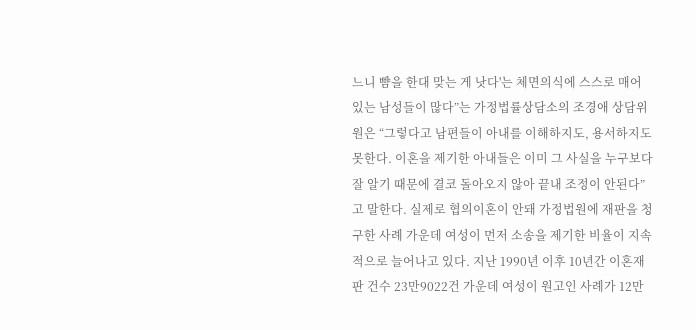느니 뺨을 한대 맞는 게 낫다'는 체면의식에 스스로 매어 있는 남성들이 많다”는 가정법률상담소의 조경애 상담위원은 “그렇다고 남편들이 아내를 이해하지도, 용서하지도 못한다. 이혼을 제기한 아내들은 이미 그 사실을 누구보다 잘 알기 때문에 결코 돌아오지 않아 끝내 조정이 안된다”고 말한다. 실제로 협의이혼이 안돼 가정법원에 재판을 청구한 사례 가운데 여성이 먼저 소송을 제기한 비율이 지속적으로 늘어나고 있다. 지난 1990년 이후 10년간 이혼재판 건수 23만9022건 가운데 여성이 원고인 사례가 12만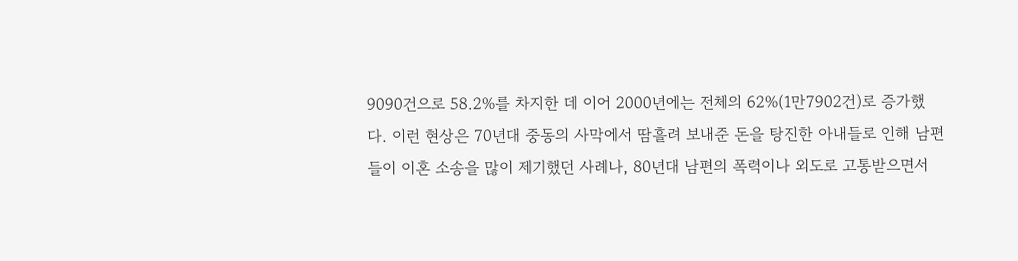9090건으로 58.2%를 차지한 데 이어 2000년에는 전체의 62%(1만7902건)로 증가했다. 이런 현상은 70년대 중동의 사막에서 땀흘려 보내준 돈을 탕진한 아내들로 인해 남편들이 이혼 소송을 많이 제기했던 사례나, 80년대 남편의 폭력이나 외도로 고통받으면서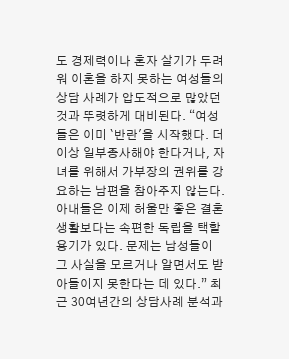도 경제력이나 혼자 살기가 두려워 이혼을 하지 못하는 여성들의 상담 사례가 압도적으로 많았던 것과 뚜렷하게 대비된다. “여성들은 이미 `반란'을 시작했다. 더이상 일부종사해야 한다거나, 자녀를 위해서 가부장의 권위를 강요하는 남편을 참아주지 않는다. 아내들은 이제 허울만 좋은 결혼생활보다는 속편한 독립을 택할 용기가 있다. 문제는 남성들이 그 사실을 모르거나 알면서도 받아들이지 못한다는 데 있다.” 최근 30여년간의 상담사례 분석과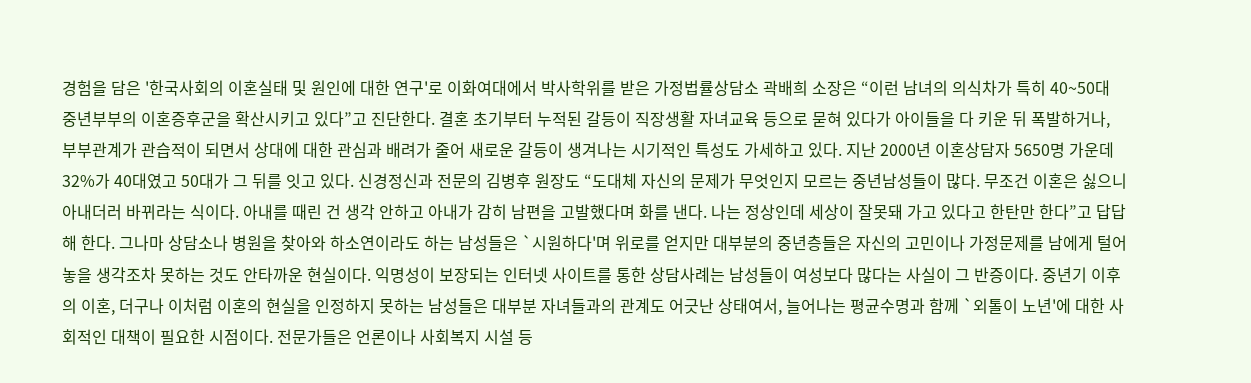경험을 담은 '한국사회의 이혼실태 및 원인에 대한 연구'로 이화여대에서 박사학위를 받은 가정법률상담소 곽배희 소장은 “이런 남녀의 의식차가 특히 40~50대 중년부부의 이혼증후군을 확산시키고 있다”고 진단한다. 결혼 초기부터 누적된 갈등이 직장생활 자녀교육 등으로 묻혀 있다가 아이들을 다 키운 뒤 폭발하거나, 부부관계가 관습적이 되면서 상대에 대한 관심과 배려가 줄어 새로운 갈등이 생겨나는 시기적인 특성도 가세하고 있다. 지난 2000년 이혼상담자 5650명 가운데 32%가 40대였고 50대가 그 뒤를 잇고 있다. 신경정신과 전문의 김병후 원장도 “도대체 자신의 문제가 무엇인지 모르는 중년남성들이 많다. 무조건 이혼은 싫으니 아내더러 바뀌라는 식이다. 아내를 때린 건 생각 안하고 아내가 감히 남편을 고발했다며 화를 낸다. 나는 정상인데 세상이 잘못돼 가고 있다고 한탄만 한다”고 답답해 한다. 그나마 상담소나 병원을 찾아와 하소연이라도 하는 남성들은 `시원하다'며 위로를 얻지만 대부분의 중년층들은 자신의 고민이나 가정문제를 남에게 털어놓을 생각조차 못하는 것도 안타까운 현실이다. 익명성이 보장되는 인터넷 사이트를 통한 상담사례는 남성들이 여성보다 많다는 사실이 그 반증이다. 중년기 이후의 이혼, 더구나 이처럼 이혼의 현실을 인정하지 못하는 남성들은 대부분 자녀들과의 관계도 어긋난 상태여서, 늘어나는 평균수명과 함께 `외톨이 노년'에 대한 사회적인 대책이 필요한 시점이다. 전문가들은 언론이나 사회복지 시설 등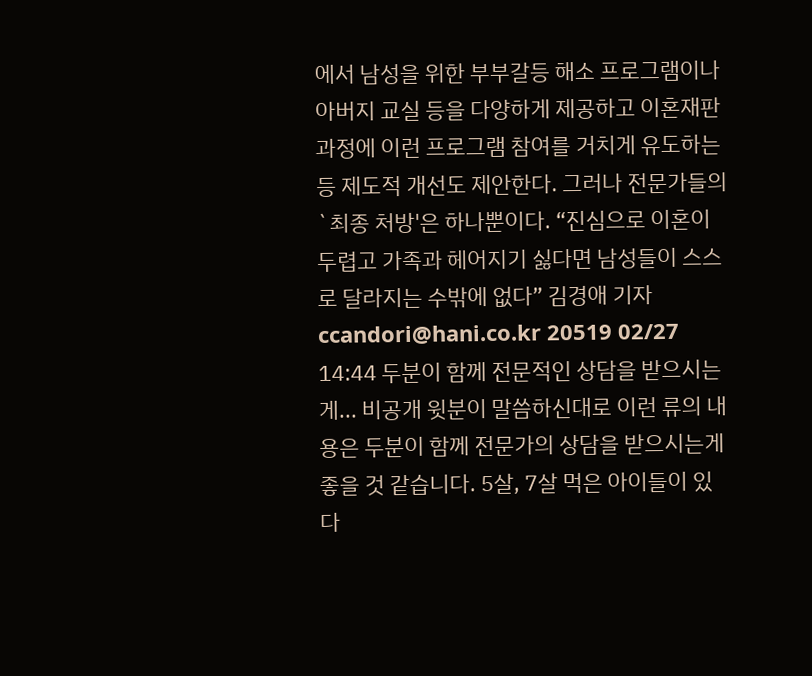에서 남성을 위한 부부갈등 해소 프로그램이나 아버지 교실 등을 다양하게 제공하고 이혼재판 과정에 이런 프로그램 참여를 거치게 유도하는 등 제도적 개선도 제안한다. 그러나 전문가들의 `최종 처방'은 하나뿐이다. “진심으로 이혼이 두렵고 가족과 헤어지기 싫다면 남성들이 스스로 달라지는 수밖에 없다” 김경애 기자ccandori@hani.co.kr 20519 02/27 14:44 두분이 함께 전문적인 상담을 받으시는게... 비공개 윗분이 말씀하신대로 이런 류의 내용은 두분이 함께 전문가의 상담을 받으시는게 좋을 것 같습니다. 5살, 7살 먹은 아이들이 있다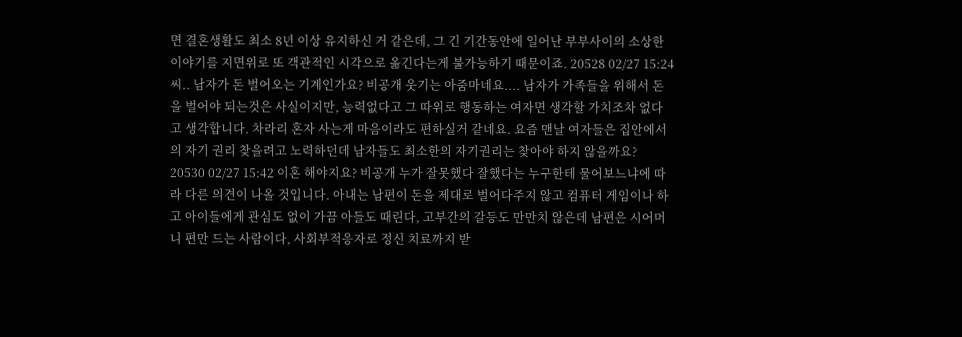면 결혼생활도 최소 8년 이상 유지하신 거 같은데, 그 긴 기간동안에 일어난 부부사이의 소상한 이야기를 지면위로 또 객관적인 시각으로 옮긴다는게 불가능하기 때문이죠. 20528 02/27 15:24 씨.. 남자가 돈 벌어오는 기계인가요? 비공개 웃기는 아줌마네요.... 남자가 가족들을 위해서 돈을 벌어야 되는것은 사실이지만, 능력없다고 그 따위로 행동하는 여자면 생각할 가치조차 없다고 생각합니다. 차라리 혼자 사는게 마음이라도 편하실거 같네요. 요즘 맨날 여자들은 집안에서의 자기 권리 찾을려고 노력하던데 남자들도 최소한의 자기권리는 찾아야 하지 않을까요? 20530 02/27 15:42 이혼 해야지요? 비공개 누가 잘못했다 잘했다는 누구한테 물어보느냐에 따라 다른 의견이 나올 것입니다. 아내는 남편이 돈을 제대로 벌어다주지 않고 컴퓨터 게임이나 하고 아이들에게 관심도 없이 가끔 아들도 때린다, 고부간의 갈등도 만만치 않은데 남편은 시어머니 편만 드는 사람이다, 사회부적응자로 정신 치료까지 받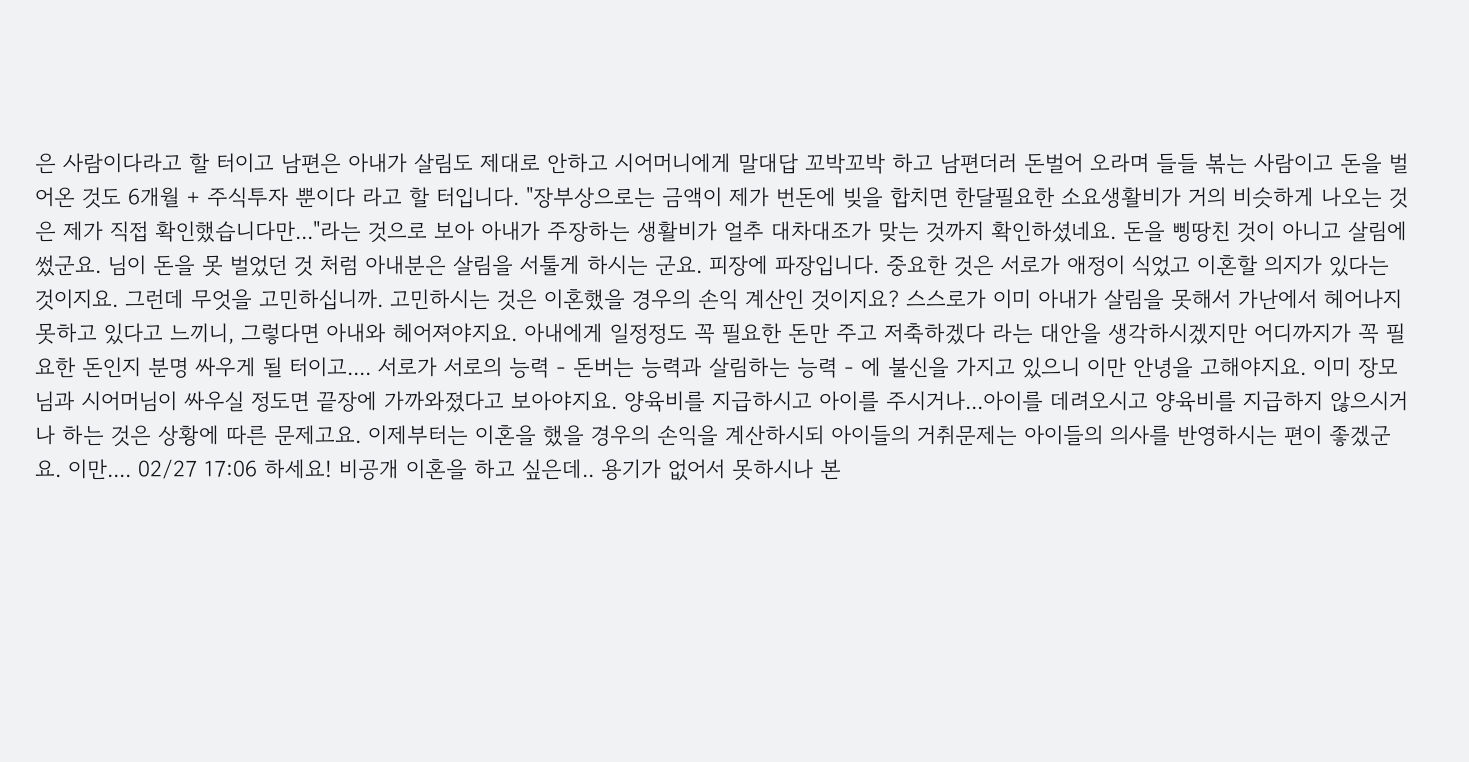은 사람이다라고 할 터이고 남편은 아내가 살림도 제대로 안하고 시어머니에게 말대답 꼬박꼬박 하고 남편더러 돈벌어 오라며 들들 볶는 사람이고 돈을 벌어온 것도 6개월 + 주식투자 뿐이다 라고 할 터입니다. "장부상으로는 금액이 제가 번돈에 빚을 합치면 한달필요한 소요생활비가 거의 비슷하게 나오는 것은 제가 직접 확인했습니다만..."라는 것으로 보아 아내가 주장하는 생활비가 얼추 대차대조가 맞는 것까지 확인하셨네요. 돈을 삥땅친 것이 아니고 살림에 썼군요. 님이 돈을 못 벌었던 것 처럼 아내분은 살림을 서툴게 하시는 군요. 피장에 파장입니다. 중요한 것은 서로가 애정이 식었고 이혼할 의지가 있다는 것이지요. 그런데 무엇을 고민하십니까. 고민하시는 것은 이혼했을 경우의 손익 계산인 것이지요? 스스로가 이미 아내가 살림을 못해서 가난에서 헤어나지 못하고 있다고 느끼니, 그렇다면 아내와 헤어져야지요. 아내에게 일정정도 꼭 필요한 돈만 주고 저축하겠다 라는 대안을 생각하시겠지만 어디까지가 꼭 필요한 돈인지 분명 싸우게 될 터이고.... 서로가 서로의 능력 - 돈버는 능력과 살림하는 능력 - 에 불신을 가지고 있으니 이만 안녕을 고해야지요. 이미 장모님과 시어머님이 싸우실 정도면 끝장에 가까와졌다고 보아야지요. 양육비를 지급하시고 아이를 주시거나...아이를 데려오시고 양육비를 지급하지 않으시거나 하는 것은 상황에 따른 문제고요. 이제부터는 이혼을 했을 경우의 손익을 계산하시되 아이들의 거취문제는 아이들의 의사를 반영하시는 편이 좋겠군요. 이만.... 02/27 17:06 하세요! 비공개 이혼을 하고 싶은데.. 용기가 없어서 못하시나 본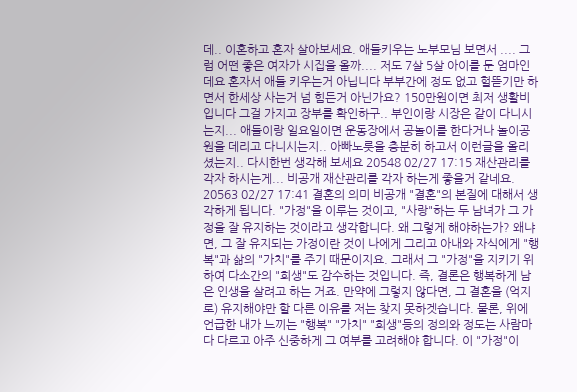데.. 이혼하고 혼자 살아보세요. 애들키우는 노부모님 보면서 .... 그럼 어떤 좋은 여자가 시집을 올까.... 저도 7살 5살 아이를 둔 엄마인데요 혼자서 애들 키우는거 아닙니다 부부간에 정도 없고 헐뜯기만 하면서 한세상 사는거 넘 힘든거 아닌가요? 150만원이면 최저 생활비입니다 그걸 가지고 장부를 확인하구.. 부인이랑 시장은 같이 다니시는지... 애들이랑 일요일이면 운동장에서 공놀이를 한다거나 놀이공원을 데리고 다니시는지.. 아빠노릇을 충분히 하고서 이런글을 올리셨는지.. 다시한번 생각해 보세요 20548 02/27 17:15 재산관리를 각자 하시는게... 비공개 재산관리를 각자 하는게 좋을거 같네요. 20563 02/27 17:41 결혼의 의미 비공개 "결혼"의 본질에 대해서 생각하게 됩니다. "가정"을 이루는 것이고, "사랑"하는 두 남녀가 그 가정을 잘 유지하는 것이라고 생각합니다. 왜 그렇게 해야하는가? 왜냐면, 그 잘 유지되는 가정이란 것이 나에게 그리고 아내와 자식에게 "행복"과 삶의 "가치"를 주기 때문이지요. 그래서 그 "가정"을 지키기 위하여 다소간의 "희생"도 감수하는 것입니다. 즉, 결론은 행복하게 남은 인생을 살려고 하는 거죠. 만약에 그렇지 않다면, 그 결혼을 (억지로) 유지해야만 할 다른 이유를 저는 찾지 못하겟습니다. 물론, 위에 언급한 내가 느끼는 "행복" "가치" "희생"등의 정의와 정도는 사람마다 다르고 아주 신중하게 그 여부를 고려해야 합니다. 이 "가정"이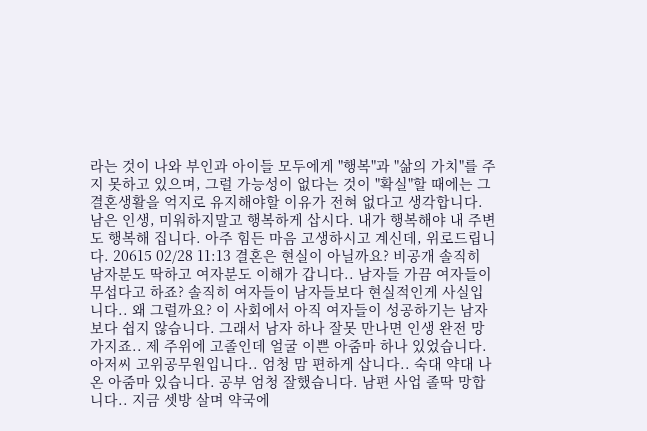라는 것이 나와 부인과 아이들 모두에게 "행복"과 "삶의 가치"를 주지 못하고 있으며, 그럴 가능성이 없다는 것이 "확실"할 때에는 그 결혼생활을 억지로 유지해야할 이유가 전혀 없다고 생각합니다. 남은 인생, 미워하지말고 행복하게 삽시다. 내가 행복해야 내 주변도 행복해 집니다. 아주 힘든 마음 고생하시고 계신데, 위로드립니다. 20615 02/28 11:13 결혼은 현실이 아닐까요? 비공개 솔직히 남자분도 딱하고 여자분도 이해가 갑니다.. 남자들 가끔 여자들이 무섭다고 하죠? 솔직히 여자들이 남자들보다 현실적인게 사실입니다.. 왜 그럴까요? 이 사회에서 아직 여자들이 성공하기는 남자보다 쉽지 않습니다. 그래서 남자 하나 잘못 만나면 인생 완전 망가지죠.. 제 주위에 고졸인데 얼굴 이쁜 아줌마 하나 있었습니다. 아저씨 고위공무원입니다.. 엄청 맘 편하게 삽니다.. 숙대 약대 나온 아줌마 있습니다. 공부 엄청 잘했습니다. 남편 사업 졸딱 망합니다.. 지금 셋방 살며 약국에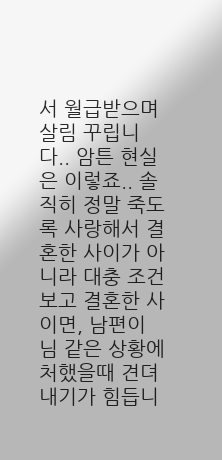서 월급받으며 살림 꾸립니다.. 암튼 현실은 이렇죠.. 솔직히 정말 죽도록 사랑해서 결혼한 사이가 아니라 대충 조건보고 결혼한 사이면, 남편이 님 같은 상황에 처했을때 견뎌내기가 힘듭니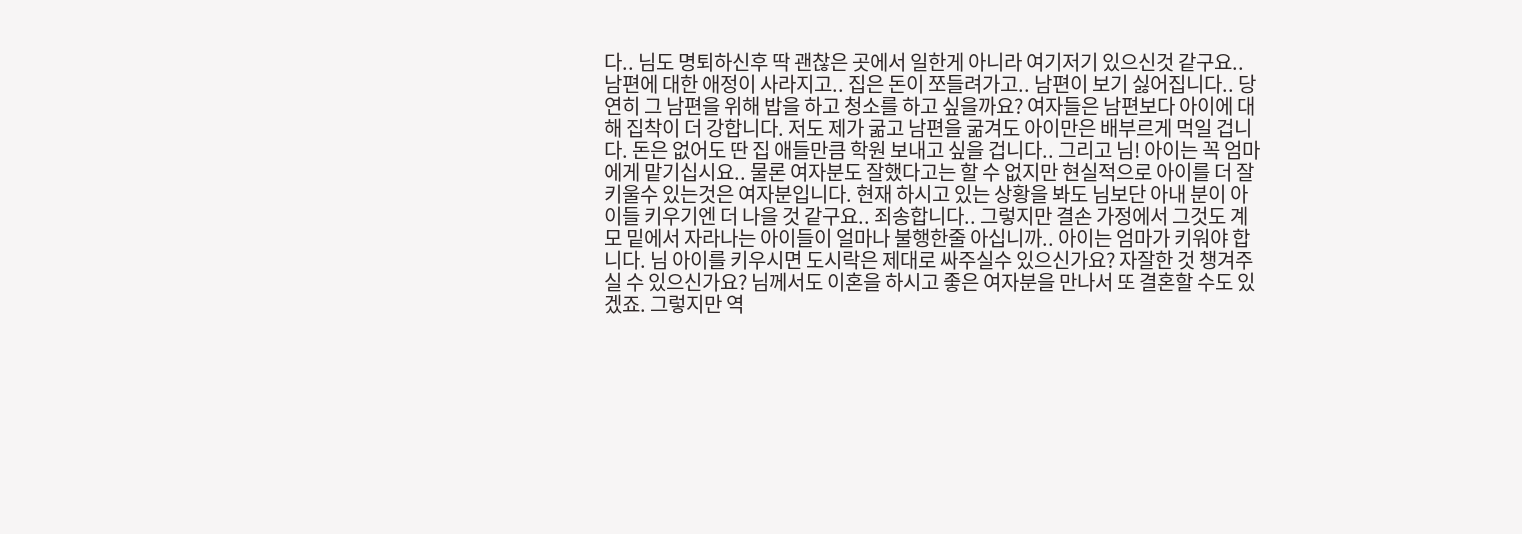다.. 님도 명퇴하신후 딱 괜찮은 곳에서 일한게 아니라 여기저기 있으신것 같구요.. 남편에 대한 애정이 사라지고.. 집은 돈이 쪼들려가고.. 남편이 보기 싫어집니다.. 당연히 그 남편을 위해 밥을 하고 청소를 하고 싶을까요? 여자들은 남편보다 아이에 대해 집착이 더 강합니다. 저도 제가 굶고 남편을 굶겨도 아이만은 배부르게 먹일 겁니다. 돈은 없어도 딴 집 애들만큼 학원 보내고 싶을 겁니다.. 그리고 님! 아이는 꼭 엄마에게 맡기십시요.. 물론 여자분도 잘했다고는 할 수 없지만 현실적으로 아이를 더 잘 키울수 있는것은 여자분입니다. 현재 하시고 있는 상황을 봐도 님보단 아내 분이 아이들 키우기엔 더 나을 것 같구요.. 죄송합니다.. 그렇지만 결손 가정에서 그것도 계모 밑에서 자라나는 아이들이 얼마나 불행한줄 아십니까.. 아이는 엄마가 키워야 합니다. 님 아이를 키우시면 도시락은 제대로 싸주실수 있으신가요? 자잘한 것 챙겨주실 수 있으신가요? 님께서도 이혼을 하시고 좋은 여자분을 만나서 또 결혼할 수도 있겠죠. 그렇지만 역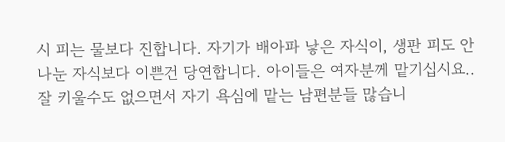시 피는 물보다 진합니다. 자기가 배아파 낳은 자식이, 생판 피도 안 나눈 자식보다 이쁜건 당연합니다. 아이들은 여자분께 맡기십시요.. 잘 키울수도 없으면서 자기 욕심에 맡는 남편분들 많습니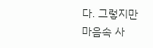다. 그렇지만 마음속 사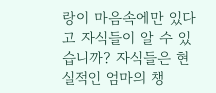랑이 마음속에만 있다고 자식들이 알 수 있습니까? 자식들은 현실적인 엄마의 챙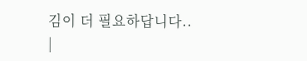김이 더 필요하답니다.. |